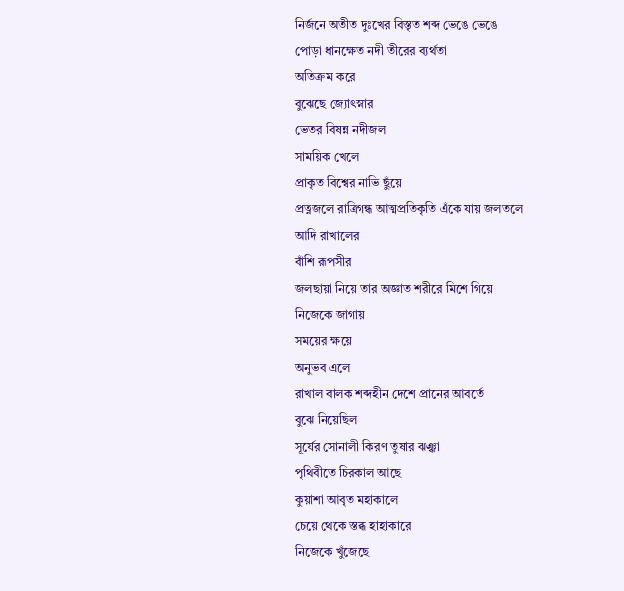নির্জনে অতীত দুঃখের বিস্তৃত শব্দ ভেঙে ভেঙে
পোড়া ধানক্ষেত নদী তীরের ব্যর্থতা
অতিক্রম করে
বুঝেছে জ্যোৎস্নার
ভেতর বিষন্ন নদীজল
সাময়িক খেলে
প্রাকৃত বিশ্বের নাভি ছুঁয়ে
প্রত্নজলে রাত্রিগন্ধ আত্মপ্রতিকৃতি এঁকে যায় জলতলে
আদি রাখালের
বাঁশি রূপসীর
জলছায়া নিয়ে তার অজ্ঞাত শরীরে মিশে গিয়ে
নিজেকে জাগায়
সময়ের ক্ষয়ে
অনুভব এলে
রাখাল বালক শব্দহীন দেশে প্রানের আবর্তে
বুঝে নিয়েছিল
সূর্যের সোনালী কিরণ তুষার ঝঞ্ঝা
পৃথিবীতে চিরকাল আছে
কুয়াশা আবৃত মহাকালে
চেয়ে থেকে স্তব্ধ হাহাকারে
নিজেকে খুঁজেছে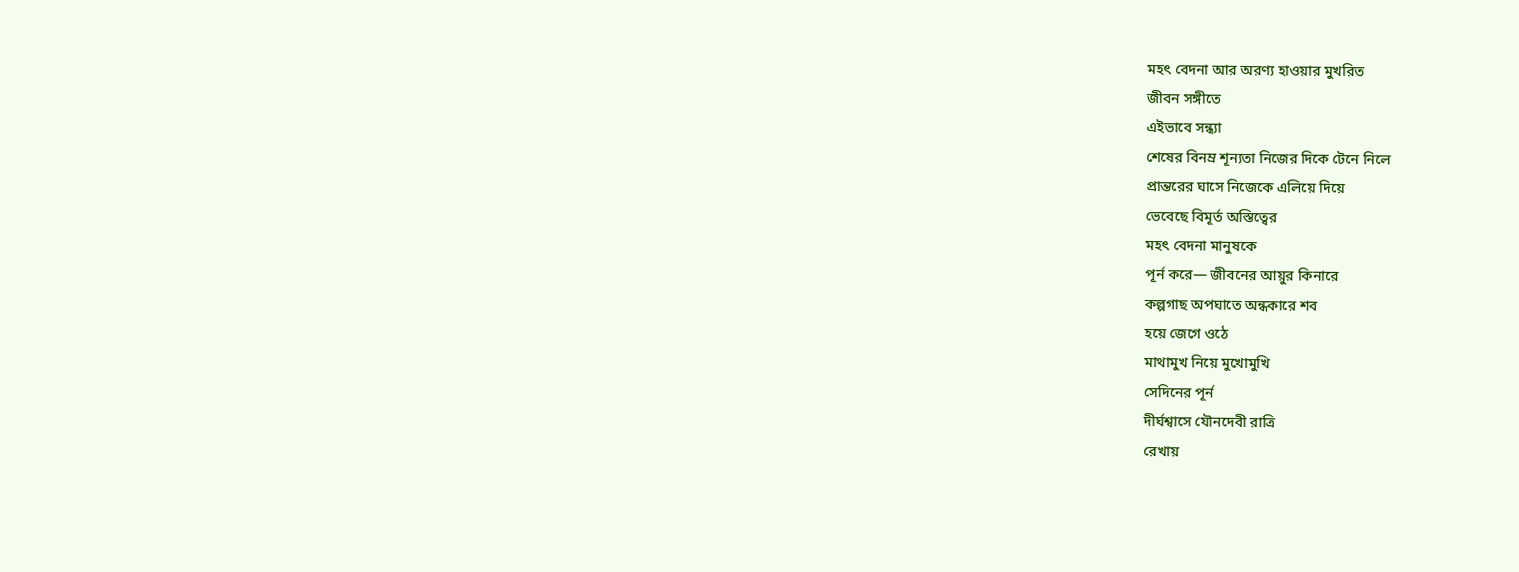মহৎ বেদনা আর অরণ্য হাওয়ার মুখরিত
জীবন সঙ্গীতে
এইভাবে সন্ধ্যা
শেষের বিনম্র শূন্যতা নিজের দিকে টেনে নিলে
প্রান্তরের ঘাসে নিজেকে এলিয়ে দিয়ে
ভেবেছে বিমূর্ত অস্তিত্বের
মহৎ বেদনা মানুষকে
পূর্ন করে— জীবনের আয়ুর কিনারে
কল্পগাছ অপঘাতে অন্ধকারে শব
হয়ে জেগে ওঠে
মাথামুখ নিয়ে মুখোমুখি
সেদিনের পূর্ন
দীর্ঘশ্বাসে যৌনদেবী রাত্রি
রেখায়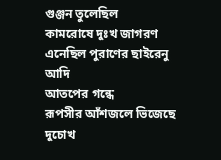গুঞ্জন তুলেছিল
কামরোষে দুঃখ জাগরণ
এনেছিল পুরাণের ছাইরেনু আদি
আতপের গন্ধে
রূপসীর আঁশজলে ভিজেছে দুচোখ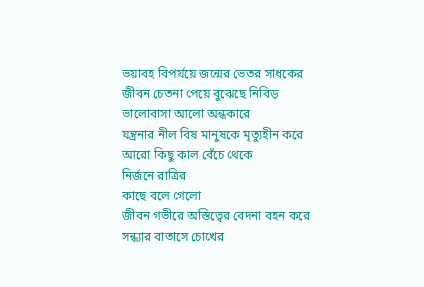ভয়াবহ বিপর্যয়ে জন্মের ভেতর সাধকের
জীবন চেতনা পেয়ে বুঝেছে নিবিড়
ভালোবাসা আলো অন্ধকারে
যন্ত্রনার নীল বিষ মানুষকে মৃত্যুহীন করে
আরো কিছু কাল বেঁচে থেকে
নির্জনে রাত্রির
কাছে বলে গেলো
জীবন গভীরে অস্তিত্বের বেদনা বহন করে
সন্ধ্যার বাতাসে চোখের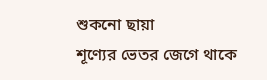শুকনো ছায়া
শূণ্যের ভেতর জেগে থাকে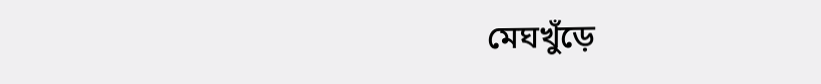মেঘখুঁড়ে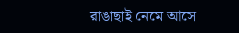রাঙাছাই নেমে আসে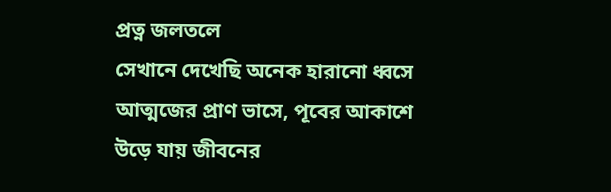প্রত্ন জলতলে
সেখানে দেখেছি অনেক হারানো ধ্বসে
আত্মজের প্রাণ ভাসে, পূবের আকাশে
উড়ে যায় জীবনের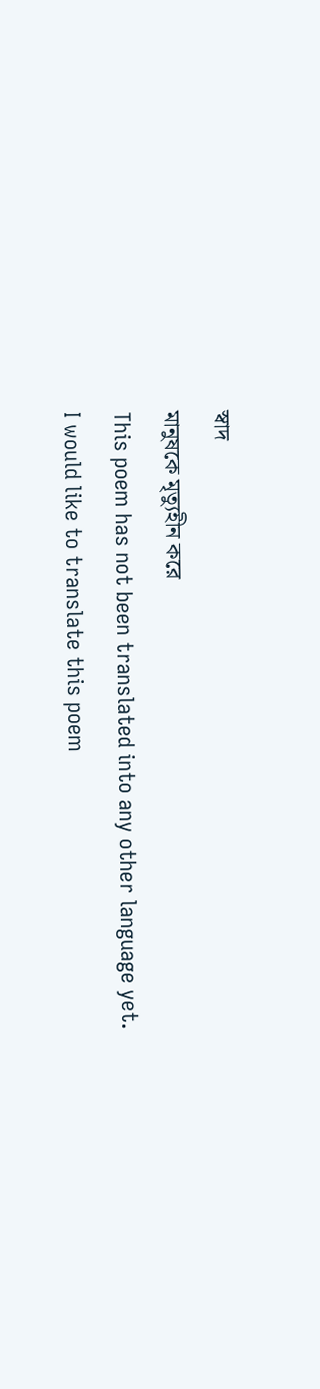স্বাদ
মানুষকে মৃত্যুহীন করে
This poem has not been translated into any other language yet.
I would like to translate this poem